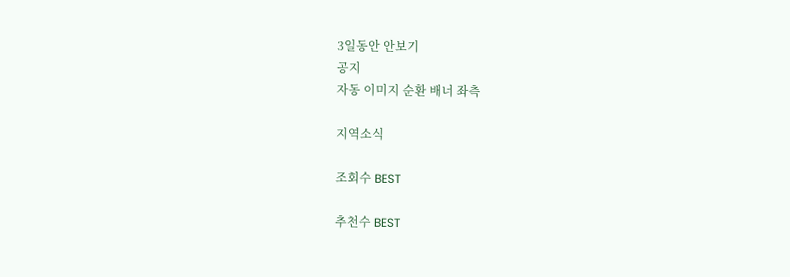3일동안 안보기
공지
자동 이미지 순환 배너 좌측

지역소식

조회수 BEST

추천수 BEST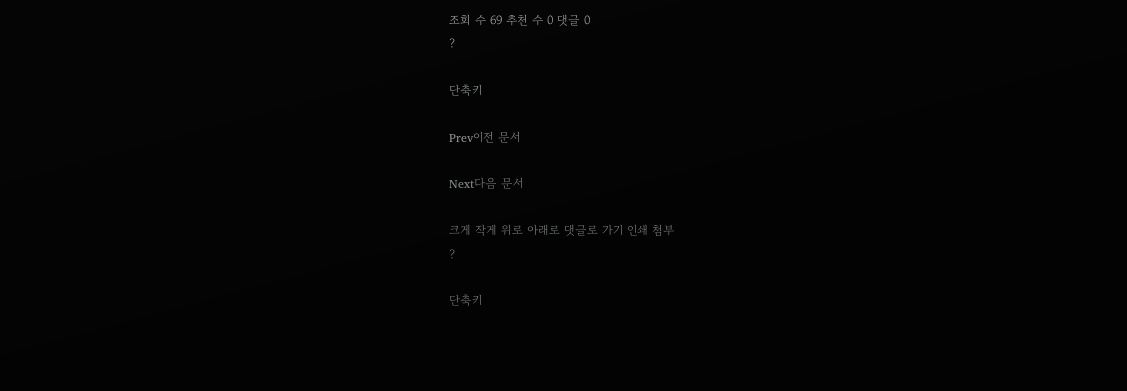조회 수 69 추천 수 0 댓글 0
?

단축키

Prev이전 문서

Next다음 문서

크게 작게 위로 아래로 댓글로 가기 인쇄 첨부
?

단축키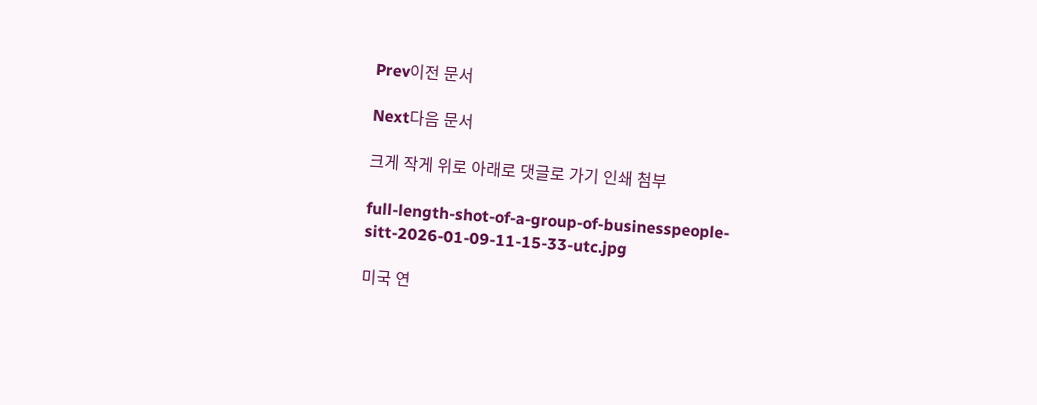Prev이전 문서

Next다음 문서

크게 작게 위로 아래로 댓글로 가기 인쇄 첨부

full-length-shot-of-a-group-of-businesspeople-sitt-2026-01-09-11-15-33-utc.jpg

미국 연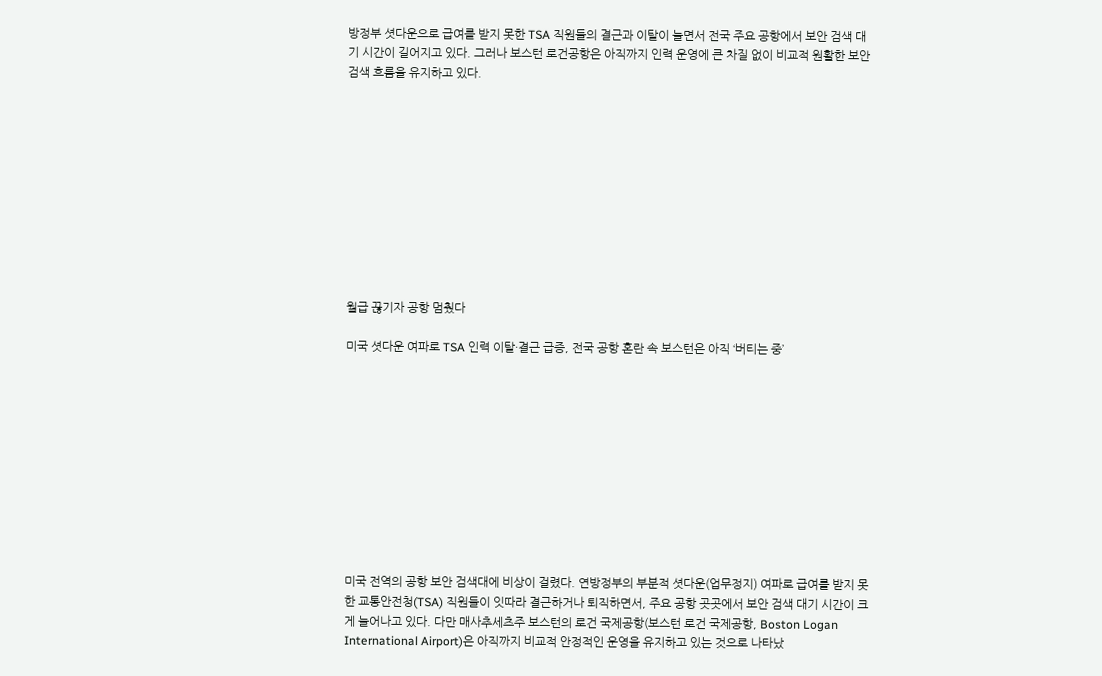방정부 셧다운으로 급여를 받지 못한 TSA 직원들의 결근과 이탈이 늘면서 전국 주요 공항에서 보안 검색 대기 시간이 길어지고 있다. 그러나 보스턴 로건공항은 아직까지 인력 운영에 큰 차질 없이 비교적 원활한 보안 검색 흐름을 유지하고 있다.











월급 끊기자 공항 멈췄다

미국 셧다운 여파로 TSA 인력 이탈·결근 급증, 전국 공항 혼란 속 보스턴은 아직 ‘버티는 중’











미국 전역의 공항 보안 검색대에 비상이 걸렸다. 연방정부의 부분적 셧다운(업무정지) 여파로 급여를 받지 못한 교통안전청(TSA) 직원들이 잇따라 결근하거나 퇴직하면서, 주요 공항 곳곳에서 보안 검색 대기 시간이 크게 늘어나고 있다. 다만 매사추세츠주 보스턴의 로건 국제공항(보스턴 로건 국제공항, Boston Logan International Airport)은 아직까지 비교적 안정적인 운영을 유지하고 있는 것으로 나타났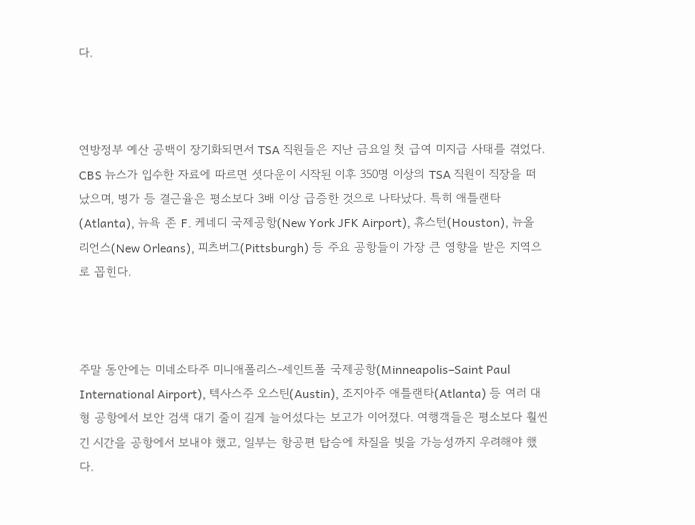다.



연방정부 예산 공백이 장기화되면서 TSA 직원들은 지난 금요일 첫 급여 미지급 사태를 겪었다. CBS 뉴스가 입수한 자료에 따르면 셧다운이 시작된 이후 350명 이상의 TSA 직원이 직장을 떠났으며, 병가 등 결근율은 평소보다 3배 이상 급증한 것으로 나타났다. 특히 애틀랜타(Atlanta), 뉴욕 존 F. 케네디 국제공항(New York JFK Airport), 휴스턴(Houston), 뉴올리언스(New Orleans), 피츠버그(Pittsburgh) 등 주요 공항들이 가장 큰 영향을 받은 지역으로 꼽힌다.



주말 동안에는 미네소타주 미니애폴리스-세인트폴 국제공항(Minneapolis–Saint Paul International Airport), 텍사스주 오스틴(Austin), 조지아주 애틀랜타(Atlanta) 등 여러 대형 공항에서 보안 검색 대기 줄이 길게 늘어섰다는 보고가 이어졌다. 여행객들은 평소보다 훨씬 긴 시간을 공항에서 보내야 했고, 일부는 항공편 탑승에 차질을 빚을 가능성까지 우려해야 했다.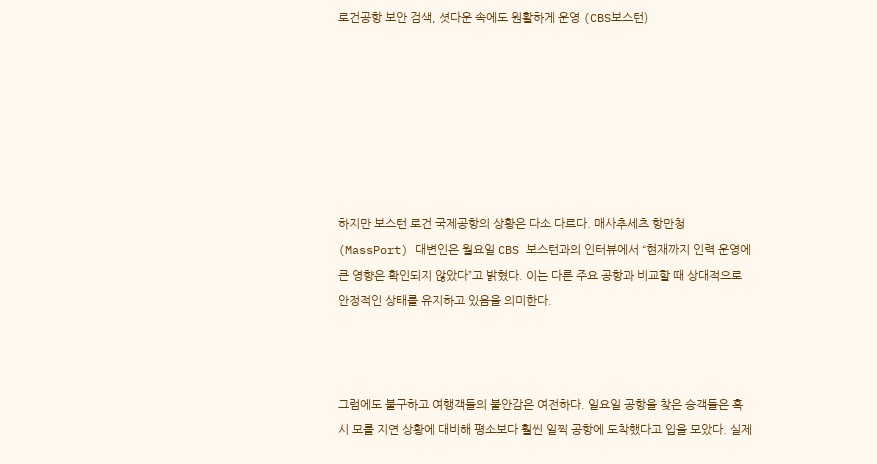로건공항 보안 검색, 셧다운 속에도 원활하게 운영 (CBS보스턴)







하지만 보스턴 로건 국제공항의 상황은 다소 다르다. 매사추세츠 항만청(MassPort) 대변인은 월요일 CBS 보스턴과의 인터뷰에서 “현재까지 인력 운영에 큰 영향은 확인되지 않았다”고 밝혔다. 이는 다른 주요 공항과 비교할 때 상대적으로 안정적인 상태를 유지하고 있음을 의미한다.



그럼에도 불구하고 여행객들의 불안감은 여전하다. 일요일 공항을 찾은 승객들은 혹시 모를 지연 상황에 대비해 평소보다 훨씬 일찍 공항에 도착했다고 입을 모았다. 실제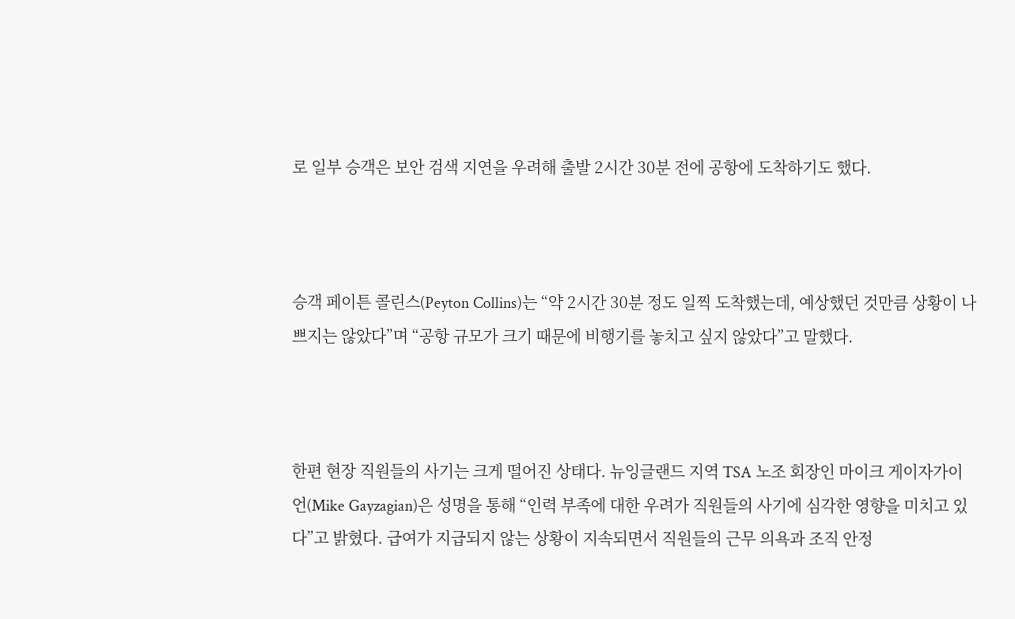로 일부 승객은 보안 검색 지연을 우려해 출발 2시간 30분 전에 공항에 도착하기도 했다.



승객 페이튼 콜린스(Peyton Collins)는 “약 2시간 30분 정도 일찍 도착했는데, 예상했던 것만큼 상황이 나쁘지는 않았다”며 “공항 규모가 크기 때문에 비행기를 놓치고 싶지 않았다”고 말했다.



한편 현장 직원들의 사기는 크게 떨어진 상태다. 뉴잉글랜드 지역 TSA 노조 회장인 마이크 게이자가이언(Mike Gayzagian)은 성명을 통해 “인력 부족에 대한 우려가 직원들의 사기에 심각한 영향을 미치고 있다”고 밝혔다. 급여가 지급되지 않는 상황이 지속되면서 직원들의 근무 의욕과 조직 안정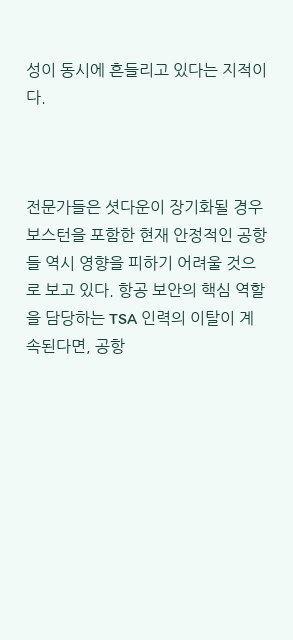성이 동시에 흔들리고 있다는 지적이다.



전문가들은 셧다운이 장기화될 경우 보스턴을 포함한 현재 안정적인 공항들 역시 영향을 피하기 어려울 것으로 보고 있다. 항공 보안의 핵심 역할을 담당하는 TSA 인력의 이탈이 계속된다면, 공항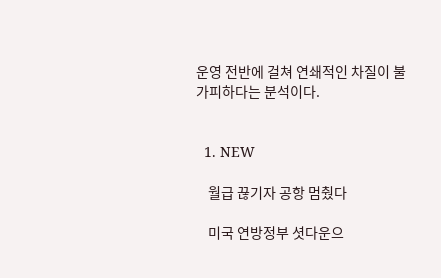운영 전반에 걸쳐 연쇄적인 차질이 불가피하다는 분석이다.


  1. NEW

    월급 끊기자 공항 멈췄다

    미국 연방정부 셧다운으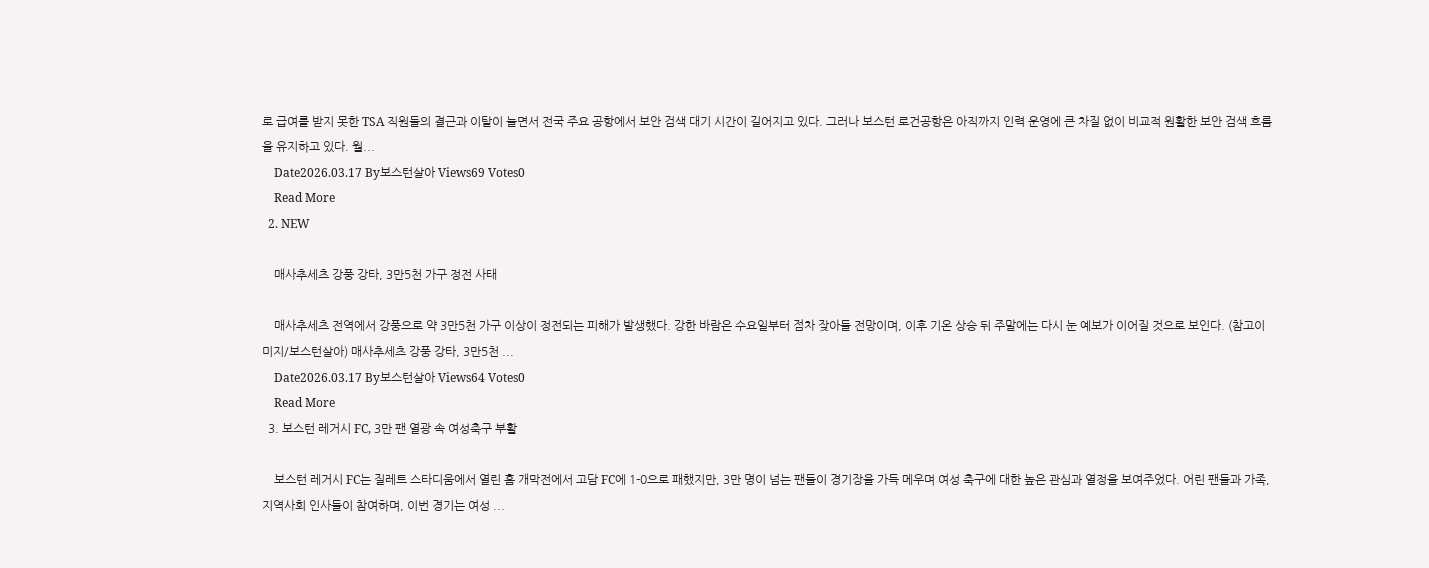로 급여를 받지 못한 TSA 직원들의 결근과 이탈이 늘면서 전국 주요 공항에서 보안 검색 대기 시간이 길어지고 있다. 그러나 보스턴 로건공항은 아직까지 인력 운영에 큰 차질 없이 비교적 원활한 보안 검색 흐름을 유지하고 있다. 월...
    Date2026.03.17 By보스턴살아 Views69 Votes0
    Read More
  2. NEW

    매사추세츠 강풍 강타, 3만5천 가구 정전 사태

    매사추세츠 전역에서 강풍으로 약 3만5천 가구 이상이 정전되는 피해가 발생했다. 강한 바람은 수요일부터 점차 잦아들 전망이며, 이후 기온 상승 뒤 주말에는 다시 눈 예보가 이어질 것으로 보인다. (참고이미지/보스턴살아) 매사추세츠 강풍 강타, 3만5천 ...
    Date2026.03.17 By보스턴살아 Views64 Votes0
    Read More
  3. 보스턴 레거시 FC, 3만 팬 열광 속 여성축구 부활

    보스턴 레거시 FC는 질레트 스타디움에서 열린 홈 개막전에서 고담 FC에 1-0으로 패했지만, 3만 명이 넘는 팬들이 경기장을 가득 메우며 여성 축구에 대한 높은 관심과 열정을 보여주었다. 어린 팬들과 가족, 지역사회 인사들이 참여하며, 이번 경기는 여성 ...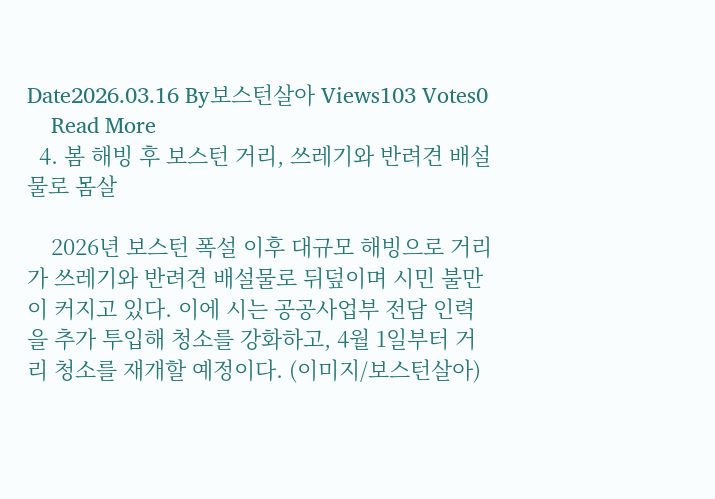Date2026.03.16 By보스턴살아 Views103 Votes0
    Read More
  4. 봄 해빙 후 보스턴 거리, 쓰레기와 반려견 배설물로 몸살

    2026년 보스턴 폭설 이후 대규모 해빙으로 거리가 쓰레기와 반려견 배설물로 뒤덮이며 시민 불만이 커지고 있다. 이에 시는 공공사업부 전담 인력을 추가 투입해 청소를 강화하고, 4월 1일부터 거리 청소를 재개할 예정이다. (이미지/보스턴살아)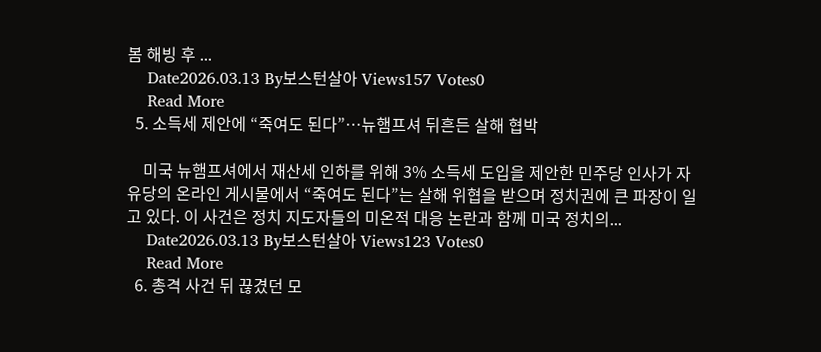봄 해빙 후 ...
    Date2026.03.13 By보스턴살아 Views157 Votes0
    Read More
  5. 소득세 제안에 “죽여도 된다”…뉴햄프셔 뒤흔든 살해 협박

    미국 뉴햄프셔에서 재산세 인하를 위해 3% 소득세 도입을 제안한 민주당 인사가 자유당의 온라인 게시물에서 “죽여도 된다”는 살해 위협을 받으며 정치권에 큰 파장이 일고 있다. 이 사건은 정치 지도자들의 미온적 대응 논란과 함께 미국 정치의...
    Date2026.03.13 By보스턴살아 Views123 Votes0
    Read More
  6. 총격 사건 뒤 끊겼던 모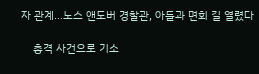자 관계…노스 앤도버 경찰관, 아들과 면회 길 열렸다

    총격 사건으로 기소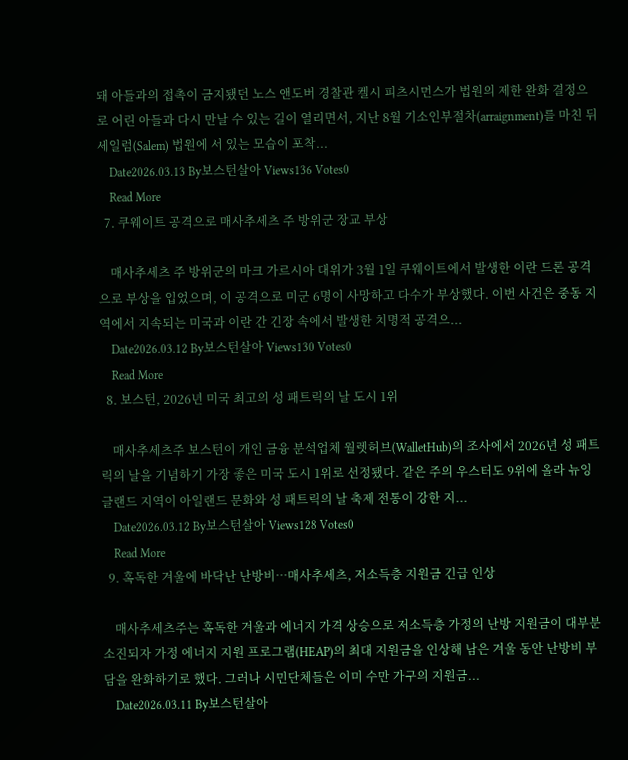돼 아들과의 접촉이 금지됐던 노스 앤도버 경찰관 켈시 피츠시먼스가 법원의 제한 완화 결정으로 어린 아들과 다시 만날 수 있는 길이 열리면서, 지난 8월 기소인부절차(arraignment)를 마친 뒤 세일럼(Salem) 법원에 서 있는 모습이 포착...
    Date2026.03.13 By보스턴살아 Views136 Votes0
    Read More
  7. 쿠웨이트 공격으로 매사추세츠 주 방위군 장교 부상

    매사추세츠 주 방위군의 마크 가르시아 대위가 3월 1일 쿠웨이트에서 발생한 이란 드론 공격으로 부상을 입었으며, 이 공격으로 미군 6명이 사망하고 다수가 부상했다. 이번 사건은 중동 지역에서 지속되는 미국과 이란 간 긴장 속에서 발생한 치명적 공격으...
    Date2026.03.12 By보스턴살아 Views130 Votes0
    Read More
  8. 보스턴, 2026년 미국 최고의 성 패트릭의 날 도시 1위

    매사추세츠주 보스턴이 개인 금융 분석업체 월렛허브(WalletHub)의 조사에서 2026년 성 패트릭의 날을 기념하기 가장 좋은 미국 도시 1위로 선정됐다. 같은 주의 우스터도 9위에 올라 뉴잉글랜드 지역이 아일랜드 문화와 성 패트릭의 날 축제 전통이 강한 지...
    Date2026.03.12 By보스턴살아 Views128 Votes0
    Read More
  9. 혹독한 겨울에 바닥난 난방비…매사추세츠, 저소득층 지원금 긴급 인상

    매사추세츠주는 혹독한 겨울과 에너지 가격 상승으로 저소득층 가정의 난방 지원금이 대부분 소진되자 가정 에너지 지원 프로그램(HEAP)의 최대 지원금을 인상해 남은 겨울 동안 난방비 부담을 완화하기로 했다. 그러나 시민단체들은 이미 수만 가구의 지원금...
    Date2026.03.11 By보스턴살아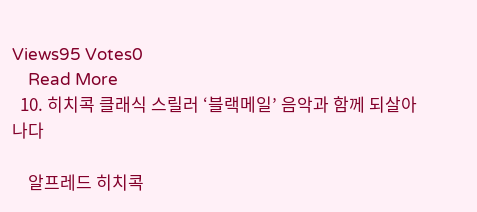Views95 Votes0
    Read More
  10. 히치콕 클래식 스릴러 ‘블랙메일’ 음악과 함께 되살아나다

    알프레드 히치콕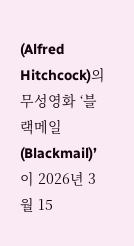(Alfred Hitchcock)의 무성영화 ‘블랙메일(Blackmail)’이 2026년 3월 15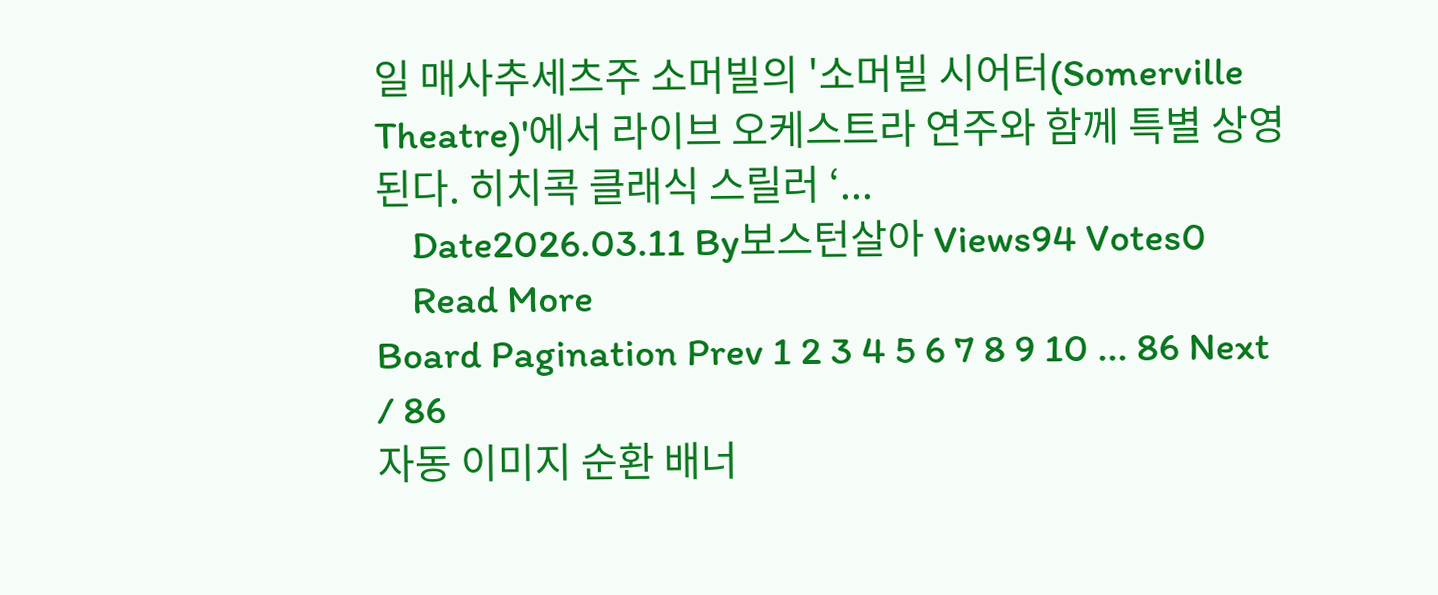일 매사추세츠주 소머빌의 '소머빌 시어터(Somerville Theatre)'에서 라이브 오케스트라 연주와 함께 특별 상영된다. 히치콕 클래식 스릴러 ‘...
    Date2026.03.11 By보스턴살아 Views94 Votes0
    Read More
Board Pagination Prev 1 2 3 4 5 6 7 8 9 10 ... 86 Next
/ 86
자동 이미지 순환 배너